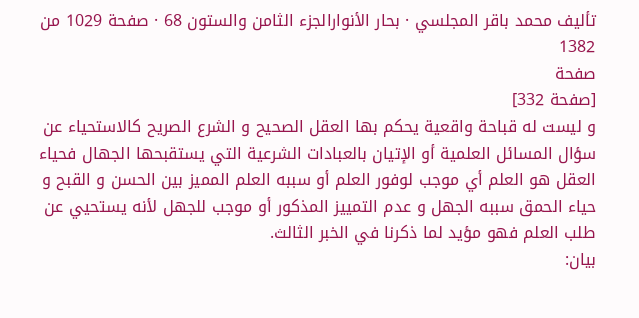تأليف محمد باقر المجلسي · بحار الأنوارالجزء الثامن والستون 68 · صفحة 1029 من 1382
صفحة
[صفحة 332]
و ليست له قباحة واقعية يحكم بها العقل الصحيح و الشرع الصريح كالاستحياء عن سؤال المسائل العلمية أو الإتيان بالعبادات الشرعية التي يستقبحها الجهال فحياء العقل هو العلم أي موجب لوفور العلم أو سببه العلم المميز بين الحسن و القبح و حياء الحمق سببه الجهل و عدم التمييز المذكور أو موجب للجهل لأنه يستحيي عن طلب العلم فهو مؤيد لما ذكرنا في الخبر الثالث.
بيان: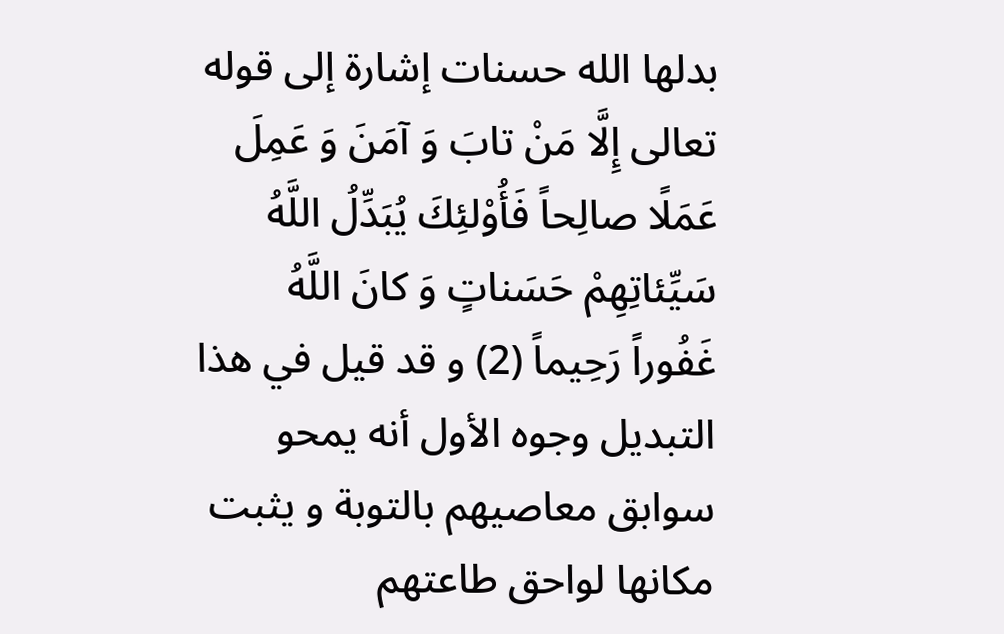بدلها الله حسنات إشارة إلى قوله تعالى إِلَّا مَنْ تابَ وَ آمَنَ وَ عَمِلَ عَمَلًا صالِحاً فَأُوْلئِكَ يُبَدِّلُ اللَّهُ سَيِّئاتِهِمْ حَسَناتٍ وَ كانَ اللَّهُ غَفُوراً رَحِيماً (2) و قد قيل في هذا التبديل وجوه الأول أنه يمحو سوابق معاصيهم بالتوبة و يثبت مكانها لواحق طاعتهم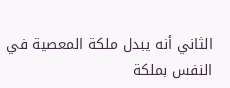الثاني أنه يبدل ملكة المعصية في النفس بملكة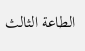الطاعة الثالث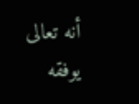أنه تعالى يوفقه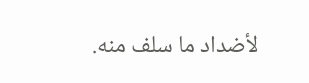لأضداد ما سلف منه.